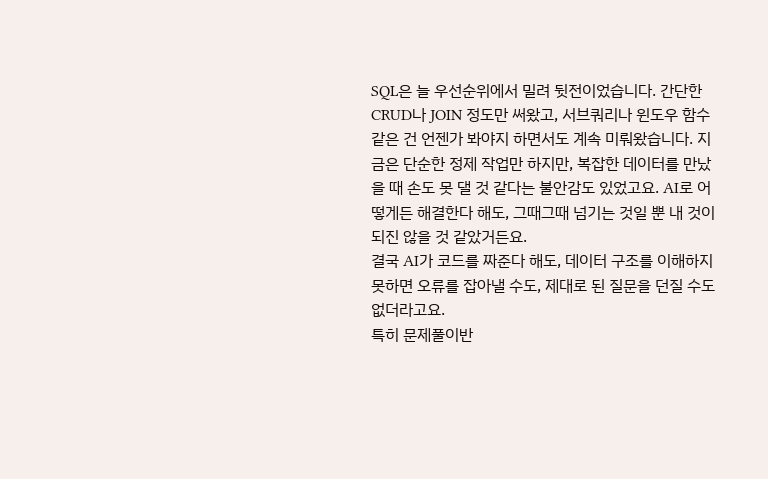SQL은 늘 우선순위에서 밀려 뒷전이었습니다. 간단한 CRUD나 JOIN 정도만 써왔고, 서브쿼리나 윈도우 함수 같은 건 언젠가 봐야지 하면서도 계속 미뤄왔습니다. 지금은 단순한 정제 작업만 하지만, 복잡한 데이터를 만났을 때 손도 못 댈 것 같다는 불안감도 있었고요. AI로 어떻게든 해결한다 해도, 그때그때 넘기는 것일 뿐 내 것이 되진 않을 것 같았거든요.
결국 AI가 코드를 짜준다 해도, 데이터 구조를 이해하지 못하면 오류를 잡아낼 수도, 제대로 된 질문을 던질 수도 없더라고요.
특히 문제풀이반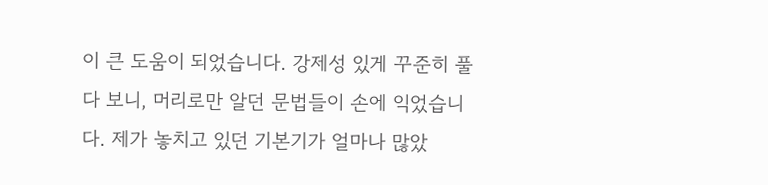이 큰 도움이 되었습니다. 강제성 있게 꾸준히 풀다 보니, 머리로만 알던 문법들이 손에 익었습니다. 제가 놓치고 있던 기본기가 얼마나 많았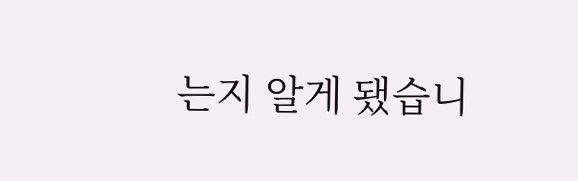는지 알게 됐습니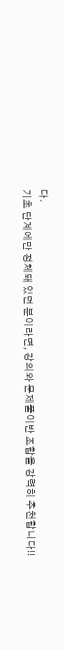다.
기초 단계에만 정체돼 있던 분이라면, 강의와 문제풀이반 조합을 강력히 추천합니다!!